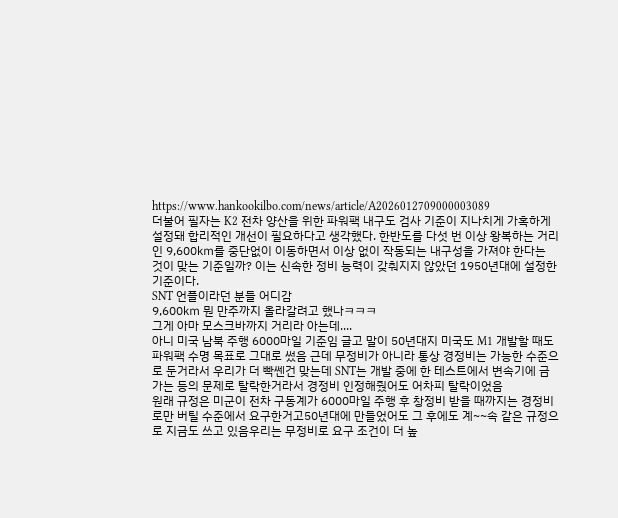https://www.hankookilbo.com/news/article/A2026012709000003089
더불어 필자는 K2 전차 양산을 위한 파워팩 내구도 검사 기준이 지나치게 가혹하게 설정돼 합리적인 개선이 필요하다고 생각했다. 한반도를 다섯 번 이상 왕복하는 거리인 9,600㎞를 중단없이 이동하면서 이상 없이 작동되는 내구성을 가져야 한다는 것이 맞는 기준일까? 이는 신속한 정비 능력이 갖춰지지 않았던 1950년대에 설정한 기준이다.
SNT 언플이라던 분들 어디감
9,600㎞ 뭔 만주까지 올라갈려고 했나ㅋㅋㅋ
그게 아마 모스크바까지 거리라 아는데....
아니 미국 남북 주행 6000마일 기준임 글고 말이 50년대지 미국도 M1 개발할 때도 파워팩 수명 목표로 그대로 썼음 근데 무정비가 아니라 통상 경정비는 가능한 수준으로 둔거라서 우리가 더 빡쎈건 맞는데 SNT는 개발 중에 한 테스트에서 변속기에 금가는 등의 문제로 탈락한거라서 경정비 인정해줬어도 어차피 탈락이었음
원래 규정은 미군이 전차 구동계가 6000마일 주행 후 창정비 받을 때까지는 경정비로만 버틸 수준에서 요구한거고50년대에 만들었어도 그 후에도 계~~속 같은 규정으로 지금도 쓰고 있음우리는 무정비로 요구 조건이 더 높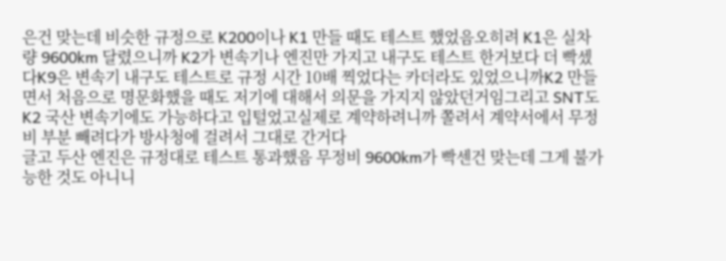은건 맞는데 비슷한 규정으로 K200이나 K1 만들 때도 테스트 했었음오히려 K1은 실차량 9600km 달렸으니까 K2가 변속기나 엔진만 가지고 내구도 테스트 한거보다 더 빡셌다K9은 변속기 내구도 테스트로 규정 시간 10배 찍었다는 카더라도 있었으니까K2 만들면서 처음으로 명문화했을 때도 저기에 대해서 의문을 가지지 않았던거임그리고 SNT도 K2 국산 변속기에도 가능하다고 입털었고실제로 계약하려니까 쫄려서 계약서에서 무정비 부분 빼려다가 방사청에 걸려서 그대로 간거다
글고 두산 엔진은 규정대로 테스트 통과했음 무정비 9600km가 빡센건 맞는데 그게 불가능한 것도 아니니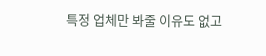특정 업체만 봐줄 이유도 없고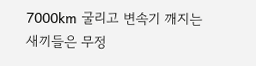7000km 굴리고 변속기 깨지는 새끼들은 무정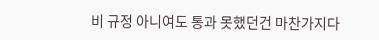비 규정 아니여도 통과 못했던건 마찬가지다